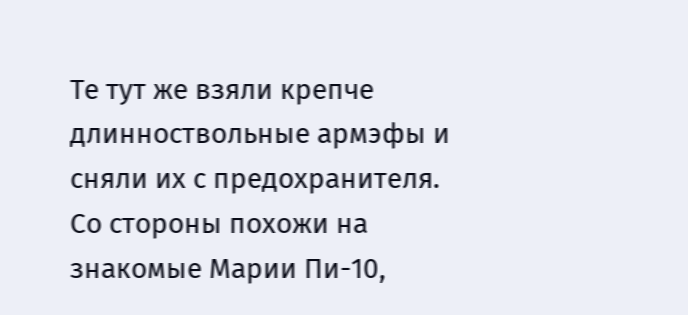Те тут же взяли крепче длинноствольные армэфы и сняли их с предохранителя. Со стороны похожи на знакомые Марии Пи-10,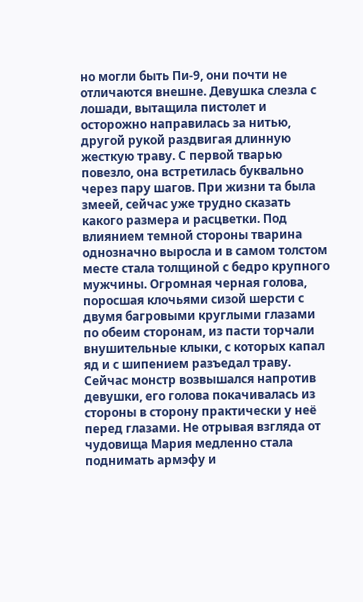но могли быть Пи-9, они почти не отличаются внешне. Девушка слезла с лошади, вытащила пистолет и осторожно направилась за нитью, другой рукой раздвигая длинную жесткую траву. С первой тварью повезло, она встретилась буквально через пару шагов. При жизни та была змеей, сейчас уже трудно сказать какого размера и расцветки. Под влиянием темной стороны тварина однозначно выросла и в самом толстом месте стала толщиной с бедро крупного мужчины. Огромная черная голова, поросшая клочьями сизой шерсти с двумя багровыми круглыми глазами по обеим сторонам, из пасти торчали внушительные клыки, с которых капал яд и с шипением разъедал траву. Сейчас монстр возвышался напротив девушки, его голова покачивалась из стороны в сторону практически у неё перед глазами. Не отрывая взгляда от чудовища Мария медленно стала поднимать армэфу и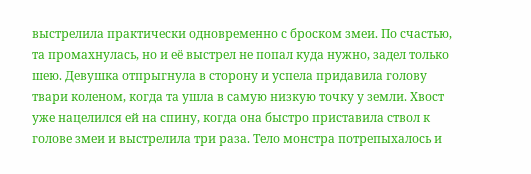выстрелила практически одновременно с броском змеи. По счастью, та промахнулась, но и её выстрел не попал куда нужно, задел только шею. Девушка отпрыгнула в сторону и успела придавила голову твари коленом, когда та ушла в самую низкую точку у земли. Хвост уже нацелился ей на спину, когда она быстро приставила ствол к голове змеи и выстрелила три раза. Тело монстра потрепыхалось и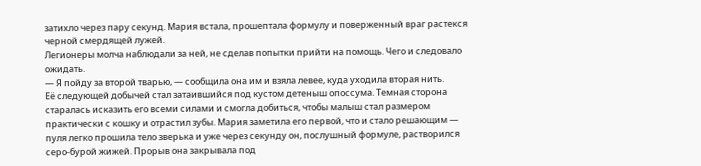затихло через пару секунд. Мария встала, прошептала формулу и поверженный враг растекся черной смердящей лужей.
Легионеры молча наблюдали за ней, не сделав попытки прийти на помощь. Чего и следовало ожидать.
— Я пойду за второй тварью, — сообщила она им и взяла левее, куда уходила вторая нить.
Её следующей добычей стал затаившийся под кустом детеныш опоссума. Темная сторона старалась исказить его всеми силами и смогла добиться, чтобы малыш стал размером практически с кошку и отрастил зубы. Мария заметила его первой, что и стало решающим — пуля легко прошила тело зверька и уже через секунду он, послушный формуле, растворился серо-бурой жижей. Прорыв она закрывала под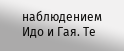наблюдением Идо и Гая. Те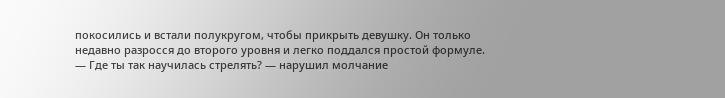покосились и встали полукругом, чтобы прикрыть девушку. Он только недавно разросся до второго уровня и легко поддался простой формуле.
— Где ты так научилась стрелять? — нарушил молчание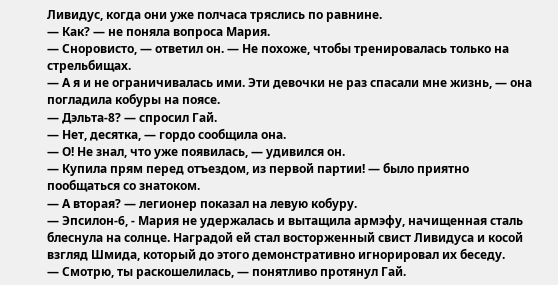Ливидус, когда они уже полчаса тряслись по равнине.
— Как? — не поняла вопроса Мария.
— Сноровисто, — ответил он. — Не похоже, чтобы тренировалась только на стрельбищах.
— А я и не ограничивалась ими. Эти девочки не раз спасали мне жизнь, — она погладила кобуры на поясе.
— Дэльта-8? — спросил Гай.
— Нет, десятка, — гордо сообщила она.
— О! Не знал, что уже появилась, — удивился он.
— Купила прям перед отъездом, из первой партии! — было приятно пообщаться со знатоком.
— А вторая? — легионер показал на левую кобуру.
— Эпсилон-6, - Мария не удержалась и вытащила армэфу, начищенная сталь блеснула на солнце. Наградой ей стал восторженный свист Ливидуса и косой взгляд Шмида, который до этого демонстративно игнорировал их беседу.
— Смотрю, ты раскошелилась, — понятливо протянул Гай.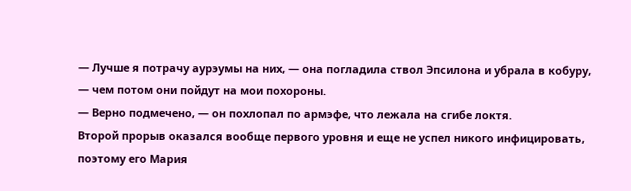— Лучше я потрачу аурэумы на них, — она погладила ствол Эпсилона и убрала в кобуру, — чем потом они пойдут на мои похороны.
— Верно подмечено, — он похлопал по армэфе, что лежала на сгибе локтя.
Второй прорыв оказался вообще первого уровня и еще не успел никого инфицировать, поэтому его Мария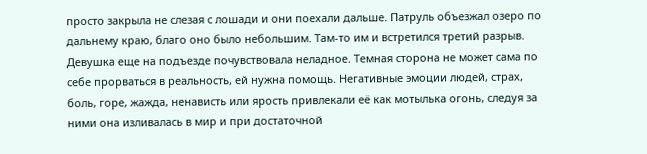просто закрыла не слезая с лошади и они поехали дальше. Патруль объезжал озеро по дальнему краю, благо оно было небольшим. Там-то им и встретился третий разрыв. Девушка еще на подъезде почувствовала неладное. Темная сторона не может сама по себе прорваться в реальность, ей нужна помощь. Негативные эмоции людей, страх, боль, горе, жажда, ненависть или ярость привлекали её как мотылька огонь, следуя за ними она изливалась в мир и при достаточной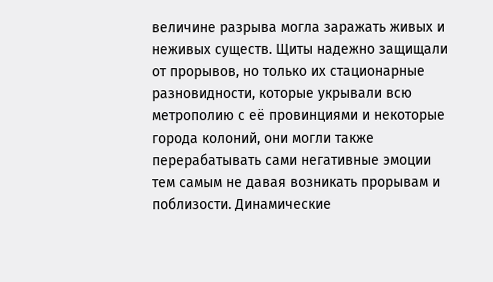величине разрыва могла заражать живых и неживых существ. Щиты надежно защищали от прорывов, но только их стационарные разновидности, которые укрывали всю метрополию с её провинциями и некоторые города колоний, они могли также перерабатывать сами негативные эмоции тем самым не давая возникать прорывам и поблизости. Динамические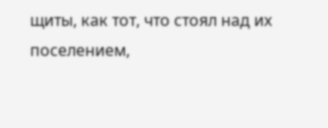щиты, как тот, что стоял над их поселением,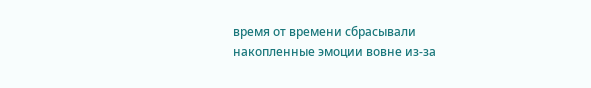время от времени сбрасывали накопленные эмоции вовне из-за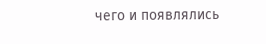чего и появлялись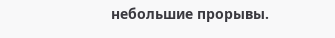небольшие прорывы.